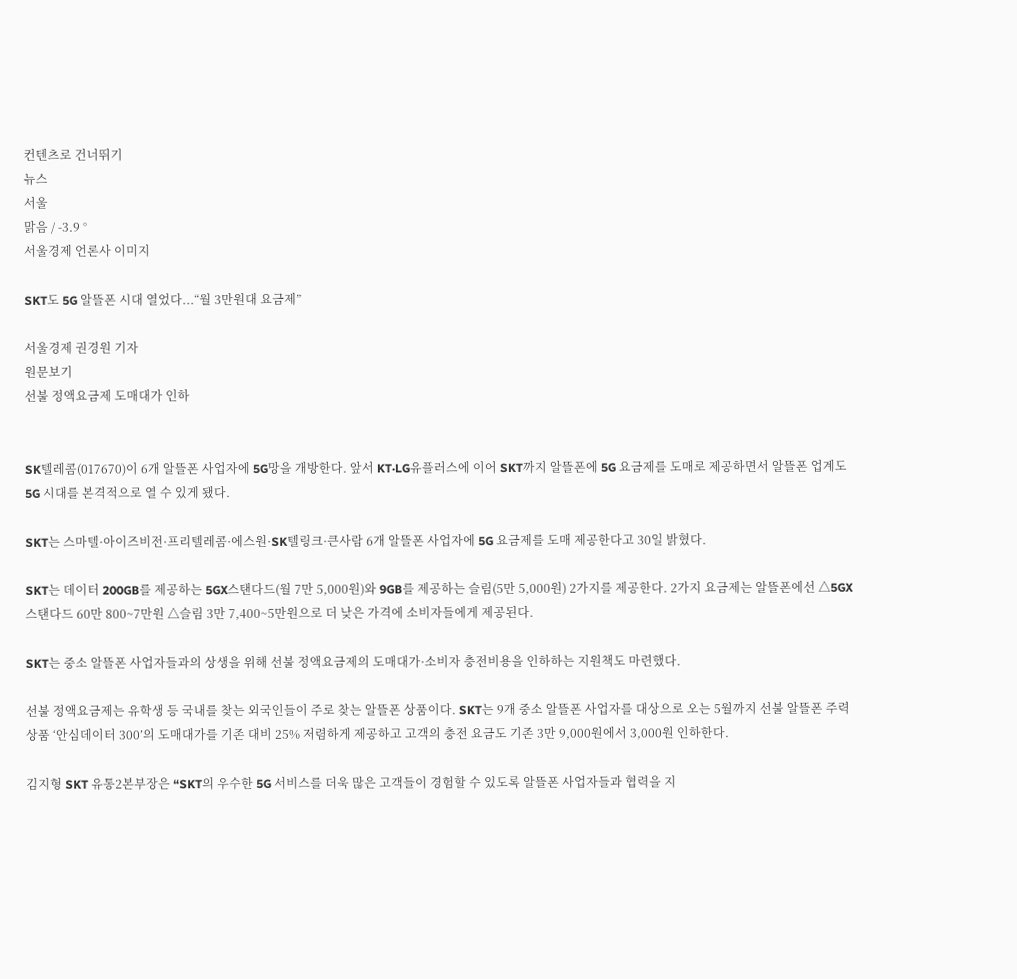컨텐츠로 건너뛰기
뉴스
서울
맑음 / -3.9 °
서울경제 언론사 이미지

SKT도 5G 알뜰폰 시대 열었다...“월 3만원대 요금제”

서울경제 권경원 기자
원문보기
선불 정액요금제 도매대가 인하


SK텔레콤(017670)이 6개 알뜰폰 사업자에 5G망을 개방한다. 앞서 KT·LG유플러스에 이어 SKT까지 알뜰폰에 5G 요금제를 도매로 제공하면서 알뜰폰 업계도 5G 시대를 본격적으로 열 수 있게 됐다.

SKT는 스마텔·아이즈비전·프리텔레콤·에스원·SK텔링크·큰사람 6개 알뜰폰 사업자에 5G 요금제를 도매 제공한다고 30일 밝혔다.

SKT는 데이터 200GB를 제공하는 5GX스탠다드(월 7만 5,000원)와 9GB를 제공하는 슬림(5만 5,000원) 2가지를 제공한다. 2가지 요금제는 알뜰폰에선 △5GX 스탠다드 60만 800~7만원 △슬림 3만 7,400~5만원으로 더 낮은 가격에 소비자들에게 제공된다.

SKT는 중소 알뜰폰 사업자들과의 상생을 위해 선불 정액요금제의 도매대가·소비자 충전비용을 인하하는 지원책도 마련했다.

선불 정액요금제는 유학생 등 국내를 찾는 외국인들이 주로 찾는 알뜰폰 상품이다. SKT는 9개 중소 알뜰폰 사업자를 대상으로 오는 5월까지 선불 알뜰폰 주력 상품 ‘안심데이터 300’의 도매대가를 기존 대비 25% 저렴하게 제공하고 고객의 충전 요금도 기존 3만 9,000원에서 3,000원 인하한다.

김지형 SKT 유통2본부장은 “SKT의 우수한 5G 서비스를 더욱 많은 고객들이 경험할 수 있도록 알뜰폰 사업자들과 협력을 지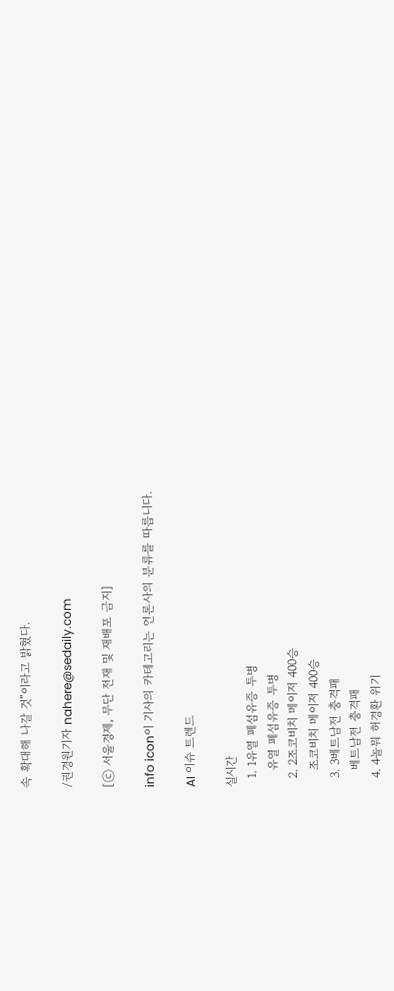속 확대해 나갈 것”이라고 밝혔다.

/권경원기자 nahere@sedaily.com

[ⓒ 서울경제, 무단 전재 및 재배포 금지]

info icon이 기사의 카테고리는 언론사의 분류를 따릅니다.

AI 이슈 트렌드

실시간
  1. 1유열 폐섬유증 투병
    유열 폐섬유증 투병
  2. 2조코비치 메이저 400승
    조코비치 메이저 400승
  3. 3베트남전 충격패
    베트남전 충격패
  4. 4놀뭐 허경환 위기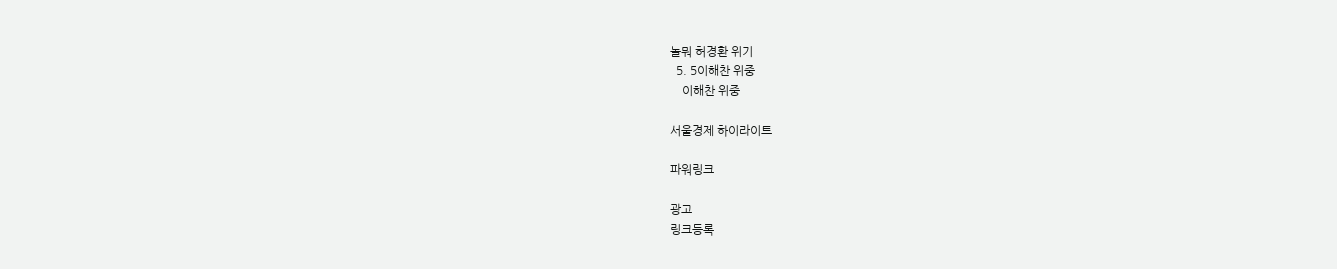놀뭐 허경환 위기
  5. 5이해찬 위중
    이해찬 위중

서울경제 하이라이트

파워링크

광고
링크등록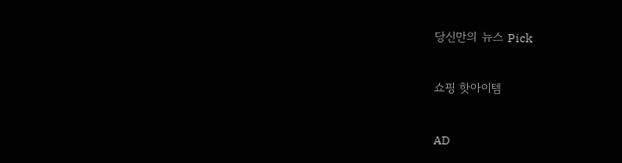당신만의 뉴스 Pick

쇼핑 핫아이템

AD